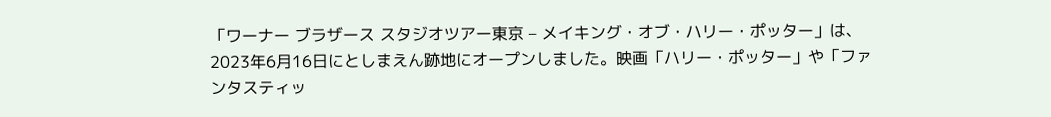「ワーナー ブラザース スタジオツアー東京 – メイキング・オブ・ハリー・ポッター」は、2023年6月16日にとしまえん跡地にオープンしました。映画「ハリー・ポッター」や「ファンタスティッ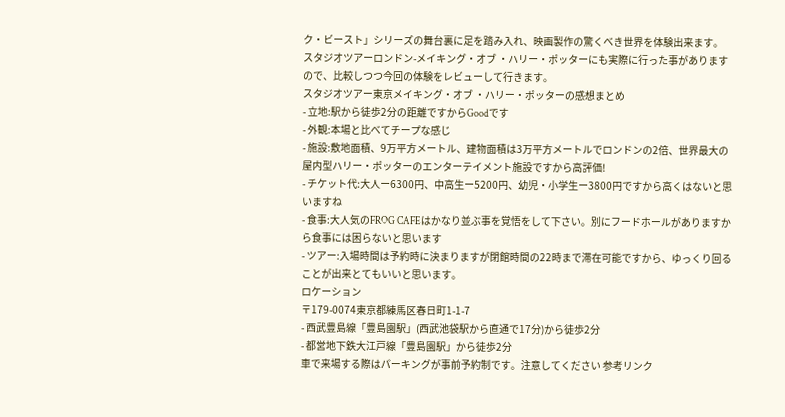ク・ビースト」シリーズの舞台裏に足を踏み入れ、映画製作の驚くべき世界を体験出来ます。
スタジオツアーロンドン-メイキング・オブ ・ハリー・ポッターにも実際に行った事がありますので、比較しつつ今回の体験をレビューして行きます。
スタジオツアー東京メイキング・オブ ・ハリー・ポッターの感想まとめ
- 立地:駅から徒歩2分の距離ですからGoodです
- 外観:本場と比べてチープな感じ
- 施設:敷地面積、9万平方メートル、建物面積は3万平方メートルでロンドンの2倍、世界最大の屋内型ハリー・ポッターのエンターテイメント施設ですから高評価!
- チケット代:大人ー6300円、中高生ー5200円、幼児・小学生ー3800円ですから高くはないと思いますね
- 食事:大人気のFROG CAFEはかなり並ぶ事を覚悟をして下さい。別にフードホールがありますから食事には困らないと思います
- ツアー:入場時間は予約時に決まりますが閉館時間の22時まで滞在可能ですから、ゆっくり回ることが出来とてもいいと思います。
ロケーション
〒179-0074東京都練馬区春日町1-1-7
- 西武豊島線「豊島園駅」(西武池袋駅から直通で17分)から徒歩2分
- 都営地下鉄大江戸線「豊島園駅」から徒歩2分
車で来場する際はパーキングが事前予約制です。注意してください 参考リンク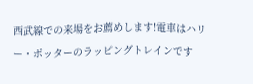西武線での来場をお薦めします!電車はハリー・ポッターのラッピングトレインです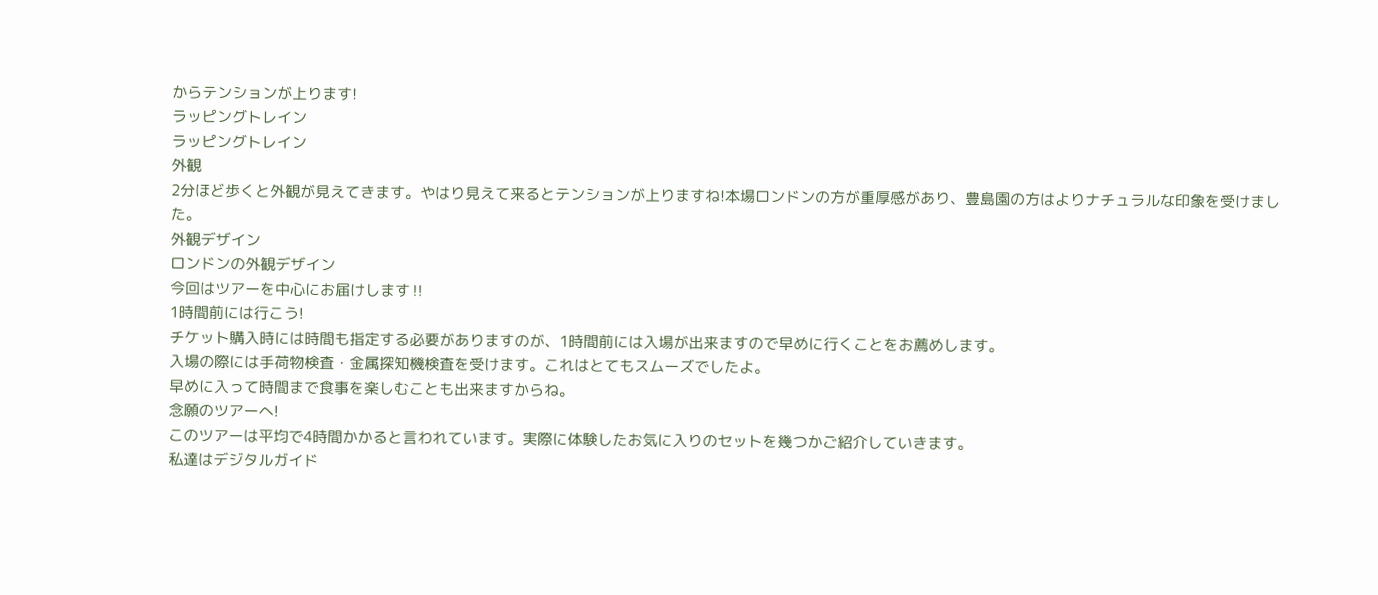からテンションが上ります!
ラッピングトレイン
ラッピングトレイン
外観
2分ほど歩くと外観が見えてきます。やはり見えて来るとテンションが上りますね!本場ロンドンの方が重厚感があり、豊島園の方はよりナチュラルな印象を受けました。
外観デザイン
ロンドンの外観デザイン
今回はツアーを中心にお届けします‼
1時間前には行こう!
チケット購入時には時間も指定する必要がありますのが、1時間前には入場が出来ますので早めに行くことをお薦めします。
入場の際には手荷物検査・金属探知機検査を受けます。これはとてもスムーズでしたよ。
早めに入って時間まで食事を楽しむことも出来ますからね。
念願のツアーへ!
このツアーは平均で4時間かかると言われています。実際に体験したお気に入りのセットを幾つかご紹介していきます。
私達はデジタルガイド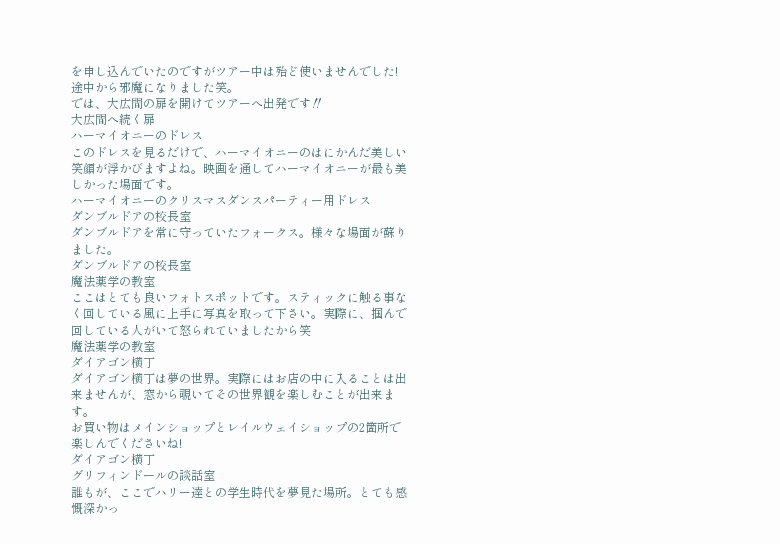を申し込んでいたのですがツアー中は殆ど使いませんでした!途中から邪魔になりました笑。
では、大広間の扉を開けてツアーへ出発です‼
大広間へ続く扉
ハーマイオニーのドレス
このドレスを見るだけで、ハーマイオニーのはにかんだ美しい笑顔が浮かびますよね。映画を通してハーマイオニーが最も美しかった場面です。
ハーマイオニーのクリスマスダンスパーティー用ドレス
ダンブルドアの校長室
ダンブルドアを常に守っていたフォークス。様々な場面が蘇りました。
ダンブルドアの校長室
魔法薬学の教室
ここはとても良いフォトスポットです。スティックに触る事なく回している風に上手に写真を取って下さい。実際に、掴んで回している人がいて怒られていましたから笑
魔法薬学の教室
ダイアゴン横丁
ダイアゴン横丁は夢の世界。実際にはお店の中に入ることは出来ませんが、窓から覗いてその世界観を楽しむことが出来ます。
お買い物はメインショップとレイルウェイショップの2箇所で楽しんでくださいね!
ダイアゴン横丁
グリフィンドールの談話室
誰もが、ここでハリー達との学生時代を夢見た場所。とても感慨深かっ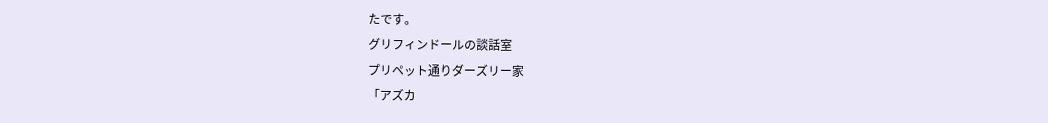たです。
グリフィンドールの談話室
プリペット通りダーズリー家
「アズカ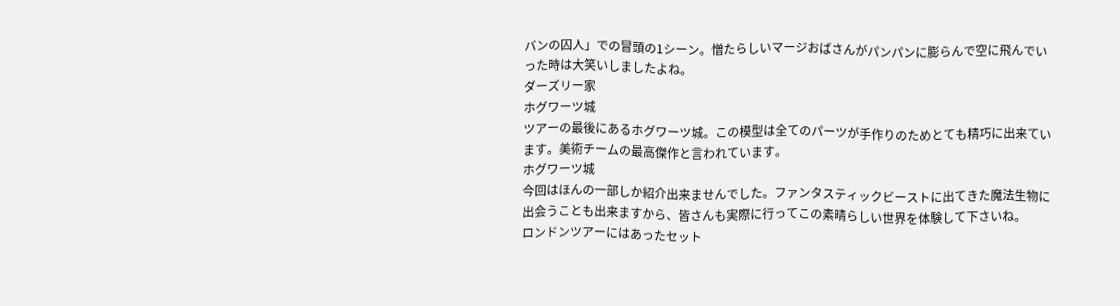バンの囚人」での冒頭の1シーン。憎たらしいマージおばさんがパンパンに膨らんで空に飛んでいった時は大笑いしましたよね。
ダーズリー家
ホグワーツ城
ツアーの最後にあるホグワーツ城。この模型は全てのパーツが手作りのためとても精巧に出来ています。美術チームの最高傑作と言われています。
ホグワーツ城
今回はほんの一部しか紹介出来ませんでした。ファンタスティックビーストに出てきた魔法生物に出会うことも出来ますから、皆さんも実際に行ってこの素晴らしい世界を体験して下さいね。
ロンドンツアーにはあったセット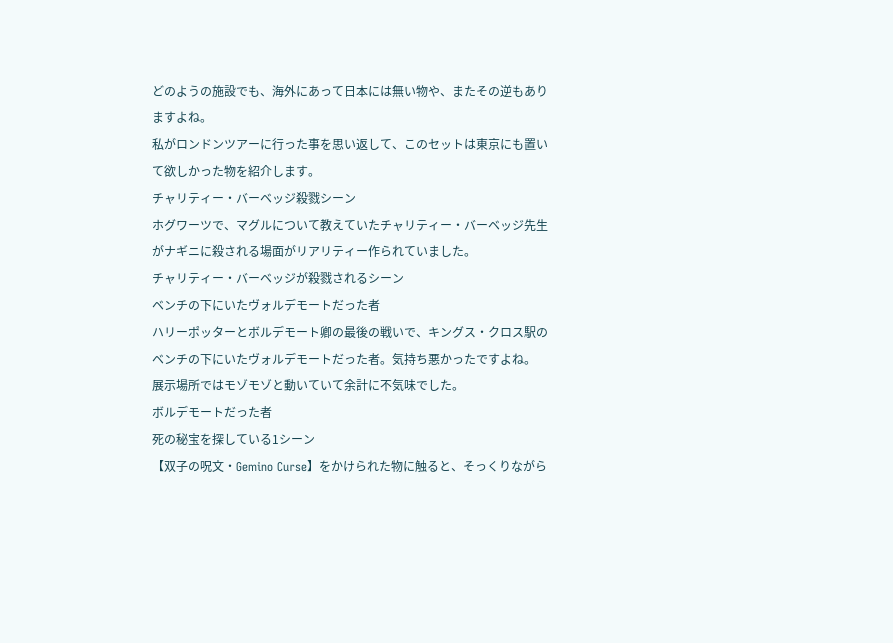どのようの施設でも、海外にあって日本には無い物や、またその逆もありますよね。
私がロンドンツアーに行った事を思い返して、このセットは東京にも置いて欲しかった物を紹介します。
チャリティー・バーベッジ殺戮シーン
ホグワーツで、マグルについて教えていたチャリティー・バーベッジ先生がナギニに殺される場面がリアリティー作られていました。
チャリティー・バーベッジが殺戮されるシーン
ベンチの下にいたヴォルデモートだった者
ハリーポッターとボルデモート卿の最後の戦いで、キングス・クロス駅のベンチの下にいたヴォルデモートだった者。気持ち悪かったですよね。
展示場所ではモゾモゾと動いていて余計に不気味でした。
ボルデモートだった者
死の秘宝を探している1シーン
【双子の呪文・Gemino Curse】をかけられた物に触ると、そっくりながら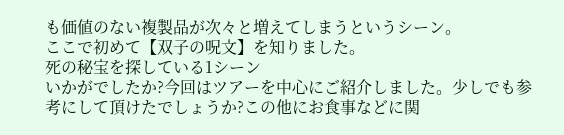も価値のない複製品が次々と増えてしまうというシーン。
ここで初めて【双子の呪文】を知りました。
死の秘宝を探している1シーン
いかがでしたか?今回はツアーを中心にご紹介しました。少しでも参考にして頂けたでしょうか?この他にお食事などに関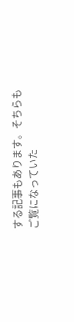する記事もあります。そちらもご覧になっていた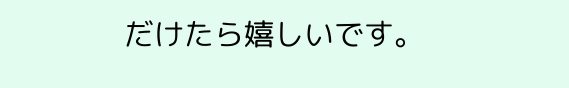だけたら嬉しいです。